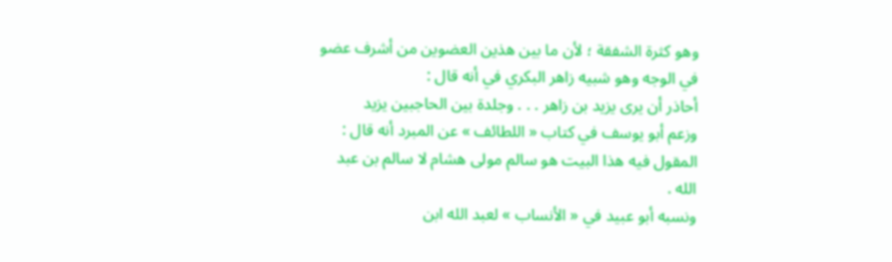وهو كثرة الشفقة ؛ لأن ما بين هذين العضوين من أشرف عضو في الوجه وهو شبيه زاهر البكري في أنه قال :
أحاذر أن يرى يزيد بن زاهر . . . وجلدة بين الحاجبين يزيد
وزعم أبو يوسف في كتاب « اللطائف » عن المبرد أنه قال : المقول فيه هذا البيت هو سالم مولى هشام لا سالم بن عبد الله .
ونسبه أبو عبيد في « الأنساب » لعبد الله ابن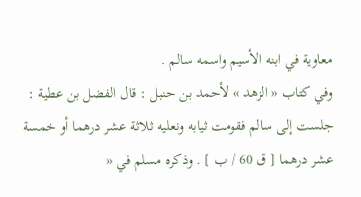معاوية في ابنه الأسيم واسمه سالم .
وفي كتاب « الزهد » لأحمد بن حنبل : قال الفضل بن عطية : جلست إلى سالم فقومت ثيابه ونعليه ثلاثة عشر درهما أو خمسة عشر درهما [ ق 60 / ب ] . وذكره مسلم في «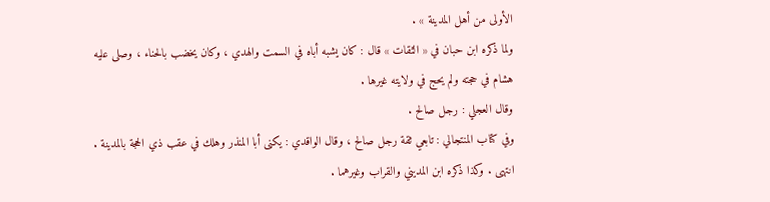الأولى من أهل المدينة » .
ولما ذكره ابن حبان في « الثقات » قال : كان يشبه أباه في السمت والهدي ، وكان يخضب بالحناء ، وصلى عليه هشام في حجته ولم يحج في ولايته غيرها .
وقال العجلي : رجل صالح .
وفي كتاب المنتجالي : تابعي ثقة رجل صالح ، وقال الواقدي : يكنى أبا المنذر وهلك في عقب ذي الحجة بالمدينة . انتهى . وكذا ذكره ابن المديني والقراب وغيرهما .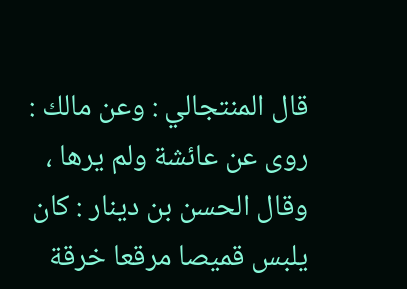قال المنتجالي : وعن مالك : روى عن عائشة ولم يرها ، وقال الحسن بن دينار : كان يلبس قميصا مرقعا خرقة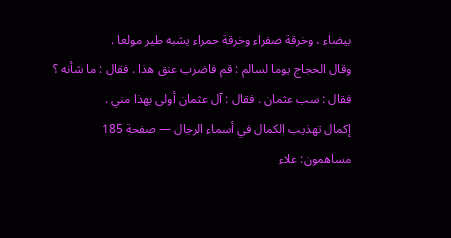بيضاء ، وخرقة صفراء وخرقة حمراء يشبه طير مولعا .
وقال الحجاج يوما لسالم : قم فاضرب عنق هذا . فقال : ما شأنه ؟ فقال : سب عثمان . فقال : آل عثمان أولى بهذا مني .
إكمال تهذيب الكمال في أسماء الرجال — صفحة 185
مساهمون: علاء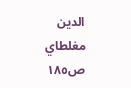الدين مغلطاي
ص١٨٥